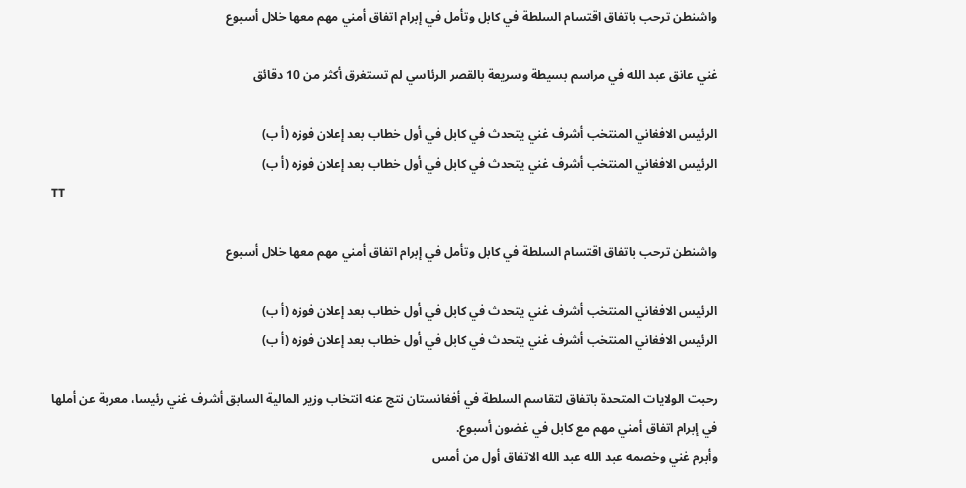واشنطن ترحب باتفاق اقتسام السلطة في كابل وتأمل في إبرام اتفاق أمني مهم معها خلال أسبوع

غني عانق عبد الله في مراسم بسيطة وسريعة بالقصر الرئاسي لم تستغرق أكثر من 10 دقائق

الرئيس الافغاني المنتخب أشرف غني يتحدث في كابل في أول خطاب بعد إعلان فوزه (أ ب)
الرئيس الافغاني المنتخب أشرف غني يتحدث في كابل في أول خطاب بعد إعلان فوزه (أ ب)
TT

واشنطن ترحب باتفاق اقتسام السلطة في كابل وتأمل في إبرام اتفاق أمني مهم معها خلال أسبوع

الرئيس الافغاني المنتخب أشرف غني يتحدث في كابل في أول خطاب بعد إعلان فوزه (أ ب)
الرئيس الافغاني المنتخب أشرف غني يتحدث في كابل في أول خطاب بعد إعلان فوزه (أ ب)

رحبت الولايات المتحدة باتفاق لتقاسم السلطة في أفغانستان نتج عنه انتخاب وزير المالية السابق أشرف غني رئيسا، معربة عن أملها في إبرام اتفاق أمني مهم مع كابل في غضون أسبوع.
وأبرم غني وخصمه عبد الله عبد الله الاتفاق أول من أمس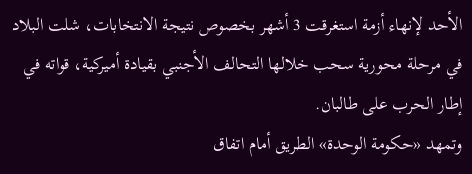الأحد لإنهاء أزمة استغرقت 3 أشهر بخصوص نتيجة الانتخابات، شلت البلاد في مرحلة محورية سحب خلالها التحالف الأجنبي بقيادة أميركية، قواته في إطار الحرب على طالبان.
وتمهد «حكومة الوحدة» الطريق أمام اتفاق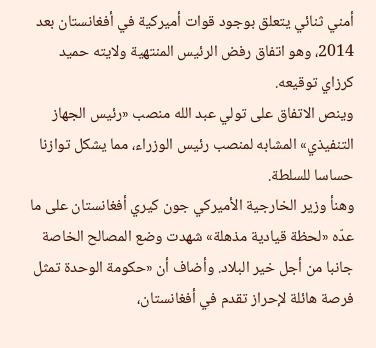أمني ثنائي يتعلق بوجود قوات أميركية في أفغانستان بعد 2014، وهو اتفاق رفض الرئيس المنتهية ولايته حميد كرزاي توقيعه.
وينص الاتفاق على تولي عبد الله منصب «رئيس الجهاز التنفيذي» المشابه لمنصب رئيس الوزراء، مما يشكل توازنا حساسا للسلطة.
وهنأ وزير الخارجية الأميركي جون كيري أفغانستان على ما عدّه «لحظة قيادية مذهلة» شهدت وضع المصالح الخاصة جانبا من أجل خير البلاد. وأضاف أن «حكومة الوحدة تمثل فرصة هائلة لإحراز تقدم في أفغانستان،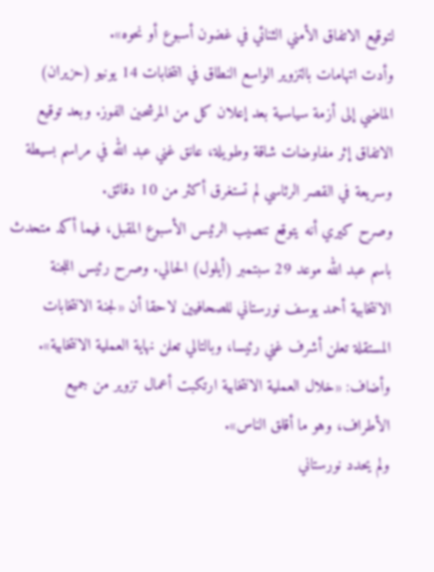لتوقيع الاتفاق الأمني الثنائي في غضون أسبوع أو نحوه».
وأدت اتهامات بالتزوير الواسع النطاق في انتخابات 14 يونيو (حزيران) الماضي إلى أزمة سياسية بعد إعلان كل من المرشحين الفوز. وبعد توقيع الاتفاق إثر مفاوضات شاقة وطويلة، عانق غني عبد الله في مراسم بسيطة وسريعة في القصر الرئاسي لم تستغرق أكثر من 10 دقائق.
وصرح كيري أنه يتوقع تنصيب الرئيس الأسبوع المقبل، فيما أكد متحدث باسم عبد الله موعد 29 سبتمبر (أيلول) الحالي. وصرح رئيس اللجنة الانتخابية أحمد يوسف نورستاني للصحافيين لاحقا أن «لجنة الانتخابات المستقلة تعلن أشرف غني رئيسا، وبالتالي تعلن نهاية العملية الانتخابية». وأضاف: «خلال العملية الانتخابية ارتكبت أعمال تزوير من جميع الأطراف، وهو ما أقلق الناس».
ولم يحدد نورستاني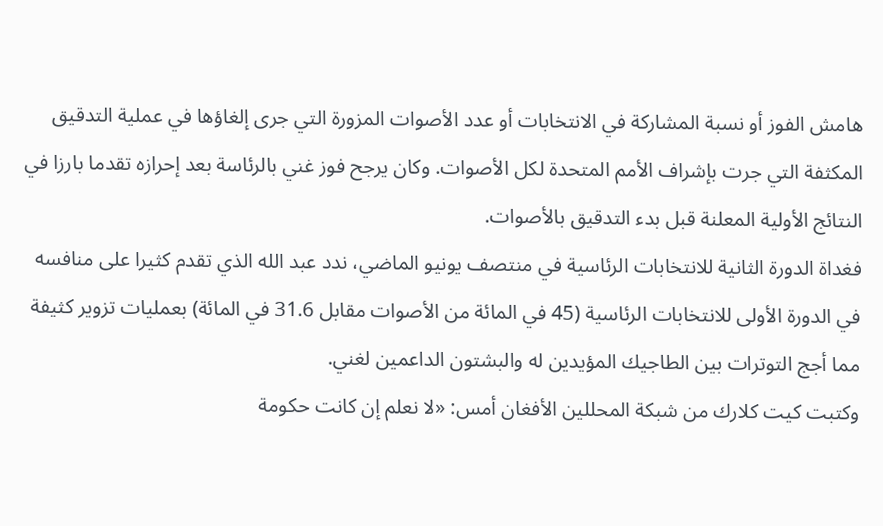هامش الفوز أو نسبة المشاركة في الانتخابات أو عدد الأصوات المزورة التي جرى إلغاؤها في عملية التدقيق المكثفة التي جرت بإشراف الأمم المتحدة لكل الأصوات. وكان يرجح فوز غني بالرئاسة بعد إحرازه تقدما بارزا في النتائج الأولية المعلنة قبل بدء التدقيق بالأصوات.
فغداة الدورة الثانية للانتخابات الرئاسية في منتصف يونيو الماضي، ندد عبد الله الذي تقدم كثيرا على منافسه في الدورة الأولى للانتخابات الرئاسية (45 في المائة من الأصوات مقابل 31.6 في المائة) بعمليات تزوير كثيفة مما أجج التوترات بين الطاجيك المؤيدين له والبشتون الداعمين لغني.
وكتبت كيت كلارك من شبكة المحللين الأفغان أمس: «لا نعلم إن كانت حكومة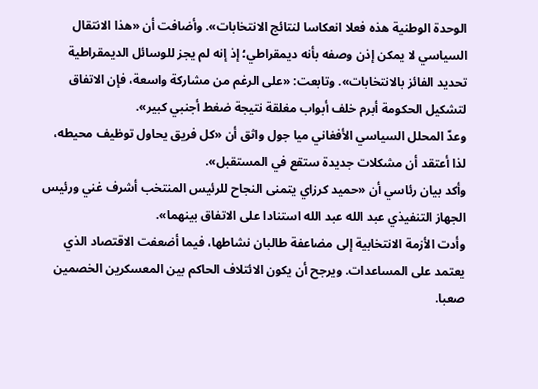الوحدة الوطنية هذه فعلا انعكاسا لنتائج الانتخابات». وأضافت أن «هذا الانتقال السياسي لا يمكن إذن وصفه بأنه ديمقراطي؛ إذ إنه لم يجز للوسائل الديمقراطية تحديد الفائز بالانتخابات». وتابعت: «على الرغم من مشاركة واسعة، فإن الاتفاق لتشكيل الحكومة أبرم خلف أبواب مغلقة نتيجة ضغط أجنبي كبير».
وعدّ المحلل السياسي الأفغاني ميا جول واثق أن «كل فريق يحاول توظيف محيطه، لذا أعتقد أن مشكلات جديدة ستقع في المستقبل».
وأكد بيان رئاسي أن «حميد كرزاي يتمنى النجاح للرئيس المنتخب أشرف غني ورئيس الجهاز التنفيذي عبد الله عبد الله استنادا على الاتفاق بينهما».
وأدت الأزمة الانتخابية إلى مضاعفة طالبان نشاطها، فيما أضعفت الاقتصاد الذي يعتمد على المساعدات. ويرجح أن يكون الائتلاف الحاكم بين المعسكرين الخصمين صعبا.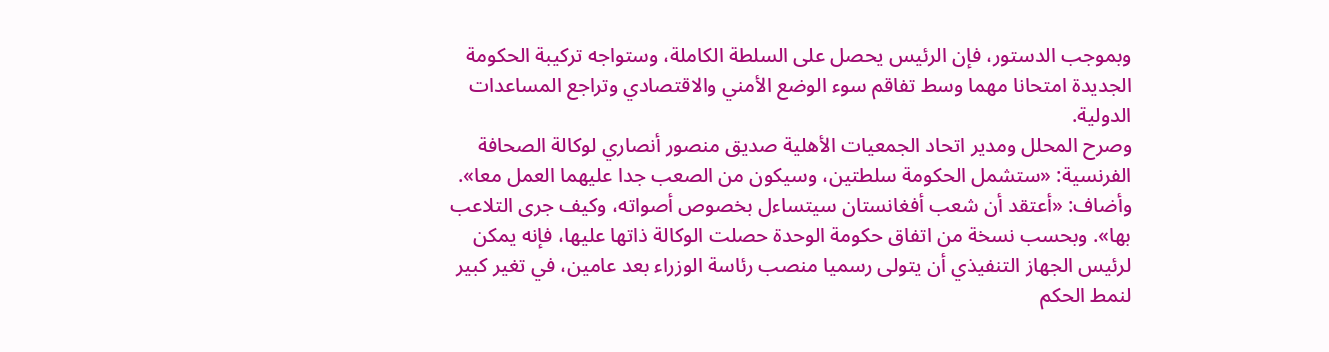وبموجب الدستور، فإن الرئيس يحصل على السلطة الكاملة، وستواجه تركيبة الحكومة الجديدة امتحانا مهما وسط تفاقم سوء الوضع الأمني والاقتصادي وتراجع المساعدات الدولية.
وصرح المحلل ومدير اتحاد الجمعيات الأهلية صديق منصور أنصاري لوكالة الصحافة الفرنسية: «ستشمل الحكومة سلطتين، وسيكون من الصعب جدا عليهما العمل معا». وأضاف: «أعتقد أن شعب أفغانستان سيتساءل بخصوص أصواته، وكيف جرى التلاعب بها». وبحسب نسخة من اتفاق حكومة الوحدة حصلت الوكالة ذاتها عليها، فإنه يمكن لرئيس الجهاز التنفيذي أن يتولى رسميا منصب رئاسة الوزراء بعد عامين، في تغير كبير لنمط الحكم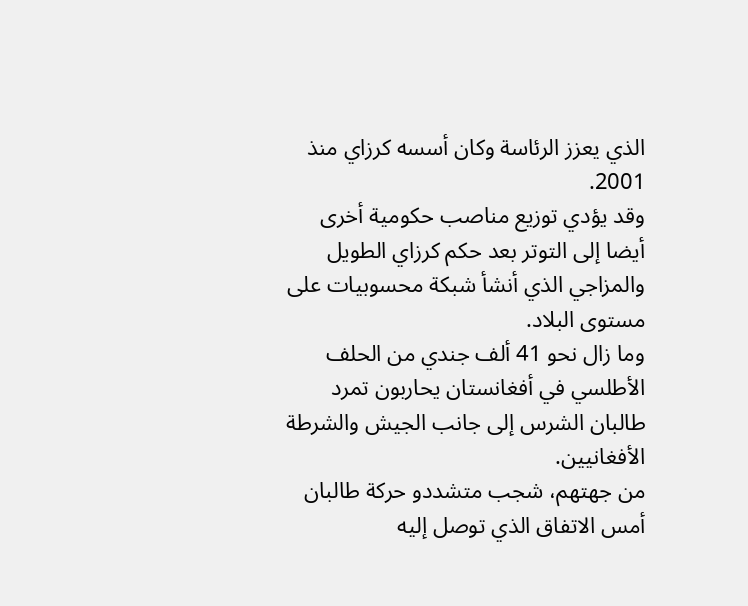الذي يعزز الرئاسة وكان أسسه كرزاي منذ 2001.
وقد يؤدي توزيع مناصب حكومية أخرى أيضا إلى التوتر بعد حكم كرزاي الطويل والمزاجي الذي أنشأ شبكة محسوبيات على مستوى البلاد.
وما زال نحو 41 ألف جندي من الحلف الأطلسي في أفغانستان يحاربون تمرد طالبان الشرس إلى جانب الجيش والشرطة الأفغانيين.
من جهتهم، شجب متشددو حركة طالبان أمس الاتفاق الذي توصل إليه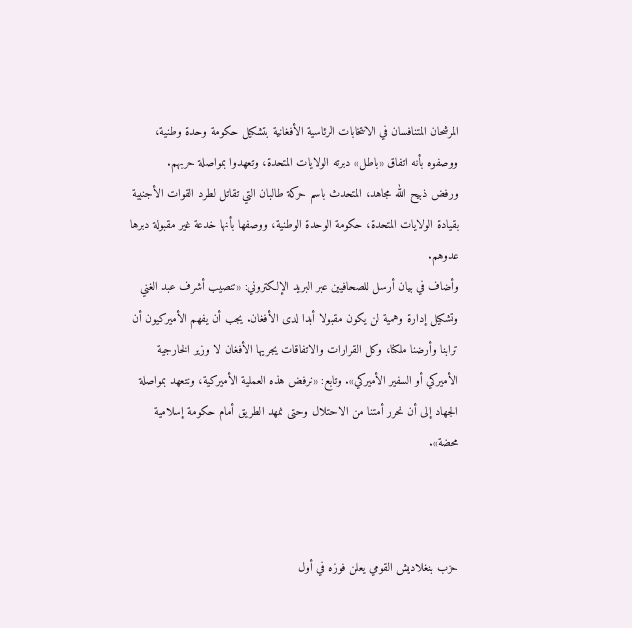المرشحان المتنافسان في الانتخابات الرئاسية الأفغانية بتشكيل حكومة وحدة وطنية، ووصفوه بأنه اتفاق «باطل» دبرته الولايات المتحدة، وتعهدوا بمواصلة حربهم.
ورفض ذبيح الله مجاهد، المتحدث باسم حركة طالبان التي تقاتل لطرد القوات الأجنبية بقيادة الولايات المتحدة، حكومة الوحدة الوطنية، ووصفها بأنها خدعة غير مقبولة دبرها عدوهم.
وأضاف في بيان أرسل للصحافيين عبر البريد الإلكتروني: «تنصيب أشرف عبد الغني وتشكيل إدارة وهمية لن يكون مقبولا أبدا لدى الأفغان. يجب أن يفهم الأميركيون أن ترابنا وأرضنا ملكنا، وكل القرارات والاتفاقات يجريها الأفغان لا وزير الخارجية الأميركي أو السفير الأميركي». وتابع: «نرفض هذه العملية الأميركية، ونتعهد بمواصلة الجهاد إلى أن نحرر أمتنا من الاحتلال وحتى نمهد الطريق أمام حكومة إسلامية محضة».



حزب بنغلاديش القومي يعلن فوزه في أول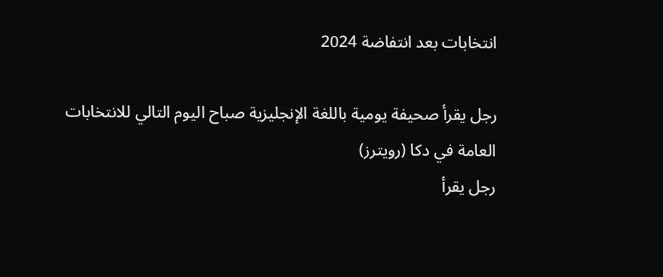انتخابات بعد انتفاضة 2024

رجل يقرأ صحيفة يومية باللغة الإنجليزية صباح اليوم التالي للانتخابات العامة في دكا (رويترز)
رجل يقرأ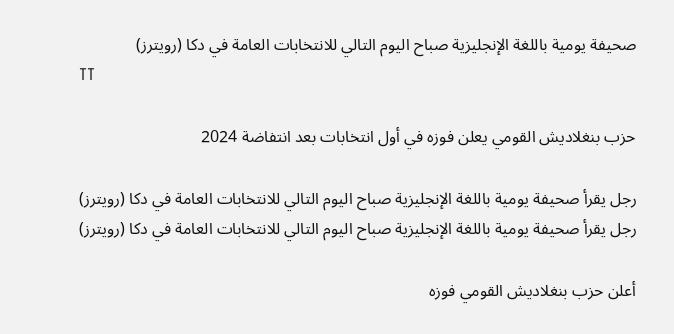صحيفة يومية باللغة الإنجليزية صباح اليوم التالي للانتخابات العامة في دكا (رويترز)
TT

حزب بنغلاديش القومي يعلن فوزه في أول انتخابات بعد انتفاضة 2024

رجل يقرأ صحيفة يومية باللغة الإنجليزية صباح اليوم التالي للانتخابات العامة في دكا (رويترز)
رجل يقرأ صحيفة يومية باللغة الإنجليزية صباح اليوم التالي للانتخابات العامة في دكا (رويترز)

أعلن حزب بنغلاديش القومي فوزه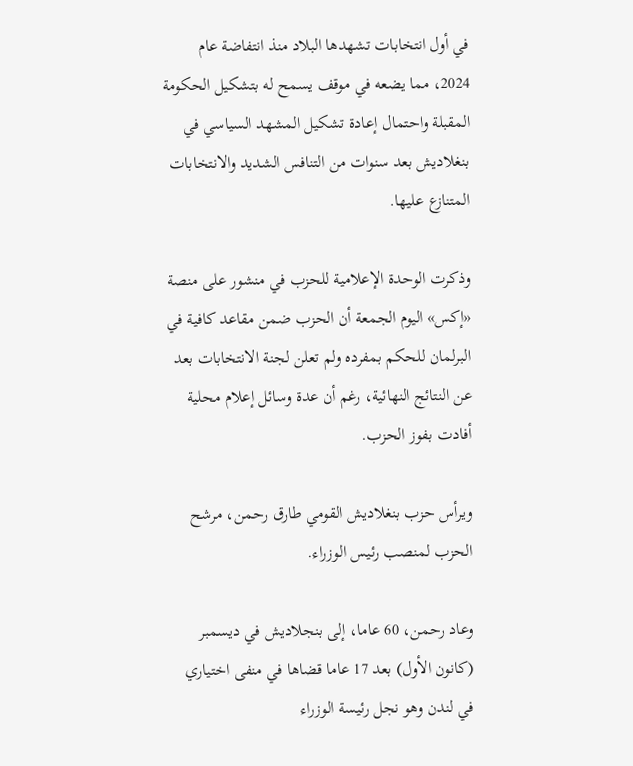في أول انتخابات تشهدها البلاد منذ انتفاضة عام 2024، مما يضعه في موقف يسمح له بتشكيل الحكومة المقبلة واحتمال إعادة تشكيل المشهد السياسي في بنغلاديش بعد سنوات من التنافس الشديد والانتخابات المتنازع عليها.

وذكرت الوحدة الإعلامية للحزب في منشور على منصة «إكس» اليوم الجمعة أن الحزب ضمن مقاعد كافية في البرلمان للحكم بمفرده ولم تعلن لجنة الانتخابات بعد عن النتائج النهائية، رغم أن عدة وسائل إعلام محلية أفادت بفوز الحزب.

ويرأس حزب بنغلاديش القومي طارق رحمن، مرشح الحزب لمنصب رئيس الوزراء.

وعاد رحمن، 60 عاما، إلى بنجلاديش في ديسمبر (كانون الأول) بعد 17 عاما قضاها في منفى اختياري في لندن وهو نجل رئيسة الوزراء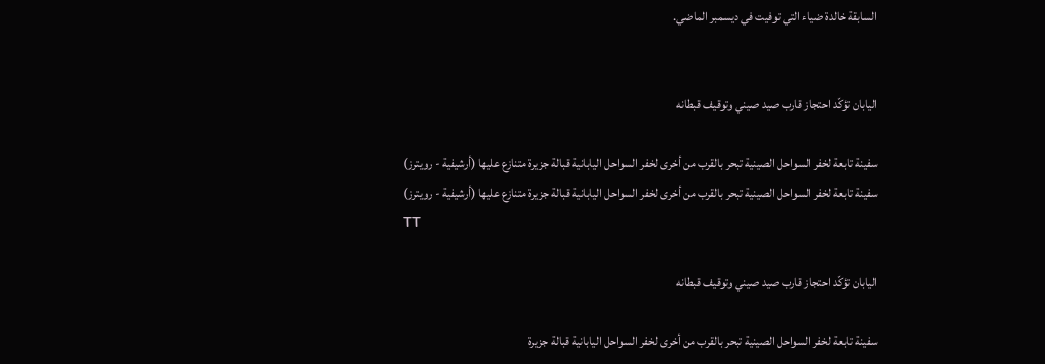السابقة خالدة ضياء التي توفيت في ديسمبر الماضي.


اليابان تؤكّد احتجاز قارب صيد صيني وتوقيف قبطانه

سفينة تابعة لخفر السواحل الصينية تبحر بالقرب من أخرى لخفر السواحل اليابانية قبالة جزيرة متنازع عليها (أرشيفية - رويترز)
سفينة تابعة لخفر السواحل الصينية تبحر بالقرب من أخرى لخفر السواحل اليابانية قبالة جزيرة متنازع عليها (أرشيفية - رويترز)
TT

اليابان تؤكّد احتجاز قارب صيد صيني وتوقيف قبطانه

سفينة تابعة لخفر السواحل الصينية تبحر بالقرب من أخرى لخفر السواحل اليابانية قبالة جزيرة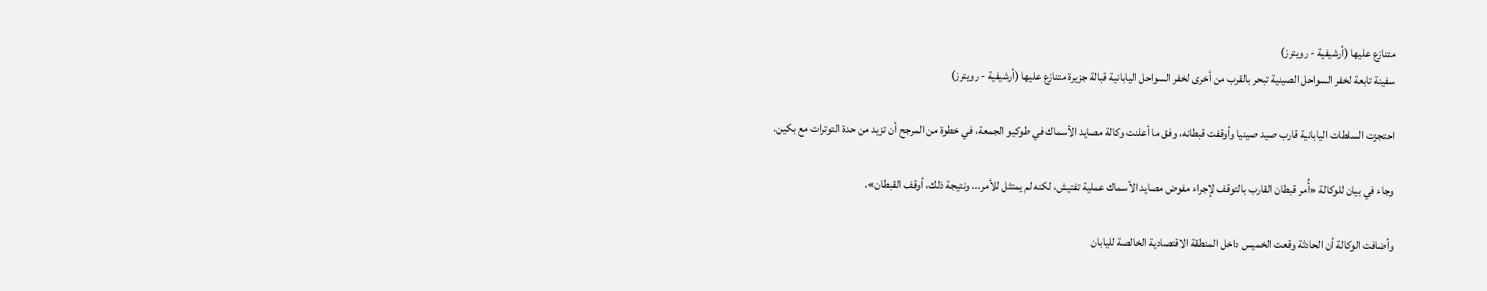متنازع عليها (أرشيفية - رويترز)
سفينة تابعة لخفر السواحل الصينية تبحر بالقرب من أخرى لخفر السواحل اليابانية قبالة جزيرة متنازع عليها (أرشيفية - رويترز)

احتجزت السلطات اليابانية قارب صيد صينيا وأوقفت قبطانه، وفق ما أعلنت وكالة مصايد الأسماك في طوكيو الجمعة، في خطوة من المرجح أن تزيد من حدة التوترات مع بكين.

وجاء في بيان للوكالة «أُمر قبطان القارب بالتوقف لإجراء مفوض مصايد الأسماك عملية تفتيش، لكنه لم يمتثل للأمر... ونتيجة ذلك، أوقف القبطان».

وأضافت الوكالة أن الحادثة وقعت الخميس داخل المنطقة الاقتصادية الخالصة لليابان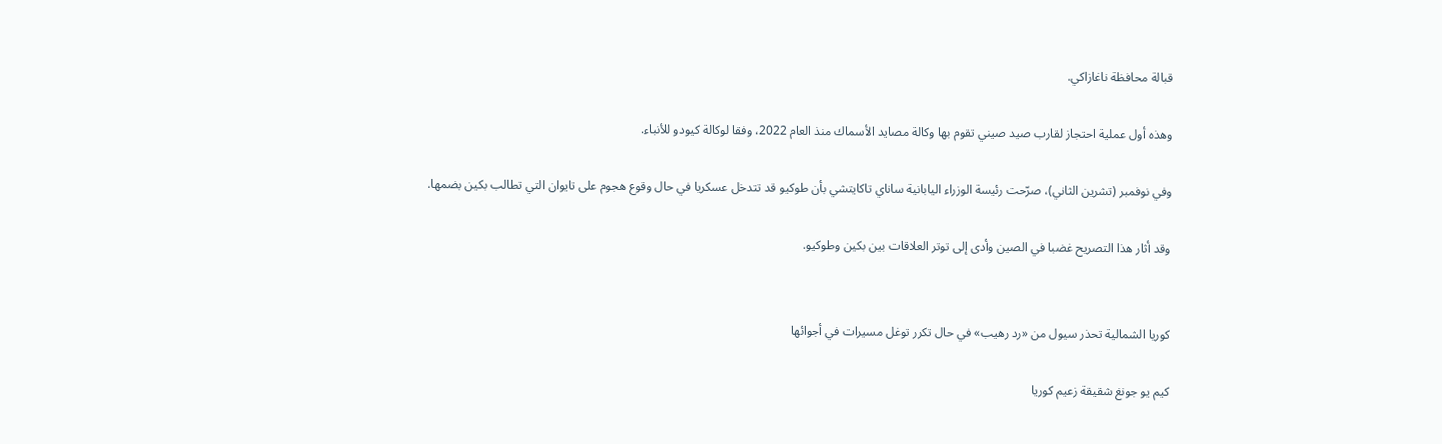قبالة محافظة ناغازاكي.

وهذه أول عملية احتجاز لقارب صيد صيني تقوم بها وكالة مصايد الأسماك منذ العام 2022، وفقا لوكالة كيودو للأنباء.

وفي نوفمبر (تشرين الثاني)، صرّحت رئيسة الوزراء اليابانية ساناي تاكايتشي بأن طوكيو قد تتدخل عسكريا في حال وقوع هجوم على تايوان التي تطالب بكين بضمها.

وقد أثار هذا التصريح غضبا في الصين وأدى إلى توتر العلاقات بين بكين وطوكيو.


كوريا الشمالية تحذر سيول من «رد رهيب» في حال تكرر توغل مسيرات في أجوائها

كيم يو جونغ شقيقة زعيم كوريا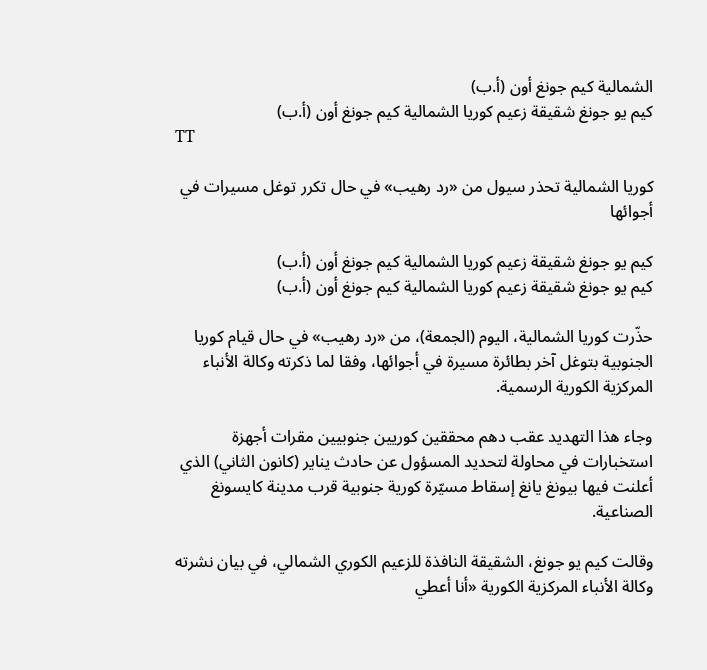الشمالية كيم جونغ أون (أ.ب)
كيم يو جونغ شقيقة زعيم كوريا الشمالية كيم جونغ أون (أ.ب)
TT

كوريا الشمالية تحذر سيول من «رد رهيب» في حال تكرر توغل مسيرات في أجوائها

كيم يو جونغ شقيقة زعيم كوريا الشمالية كيم جونغ أون (أ.ب)
كيم يو جونغ شقيقة زعيم كوريا الشمالية كيم جونغ أون (أ.ب)

حذّرت كوريا الشمالية، اليوم (الجمعة)، من «رد رهيب» في حال قيام كوريا الجنوبية بتوغل آخر بطائرة مسيرة في أجوائها، وفقا لما ذكرته وكالة الأنباء المركزية الكورية الرسمية.

وجاء هذا التهديد عقب دهم محققين كوريين جنوبيين مقرات أجهزة استخبارات في محاولة لتحديد المسؤول عن حادث يناير (كانون الثاني) الذي أعلنت فيها بيونغ يانغ إسقاط مسيّرة كورية جنوبية قرب مدينة كايسونغ الصناعية.

وقالت كيم يو جونغ، الشقيقة النافذة للزعيم الكوري الشمالي، في بيان نشرته وكالة الأنباء المركزية الكورية «أنا أعطي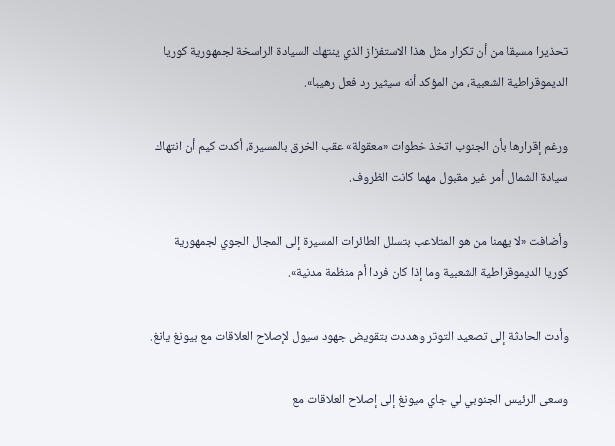تحذيرا مسبقا من أن تكرار مثل هذا الاستفزاز الذي ينتهك السيادة الراسخة لجمهورية كوريا الديموقراطية الشعبية، من المؤكد أنه سيثير رد فعل رهيبا».

ورغم إقرارها بأن الجنوب اتخذ خطوات «معقولة» عقب الخرق بالمسيرة، أكدت كيم أن انتهاك سيادة الشمال أمر غير مقبول مهما كانت الظروف.

وأضافت «لا يهمنا من هو المتلاعب بتسلل الطائرات المسيرة إلى المجال الجوي لجمهورية كوريا الديموقراطية الشعبية وما إذا كان فردا أم منظمة مدنية».

وأدت الحادثة إلى تصعيد التوتر وهددت بتقويض جهود سيول لإصلاح العلاقات مع بيونغ يانغ.

وسعى الرئيس الجنوبي لي جاي ميونغ إلى إصلاح العلاقات مع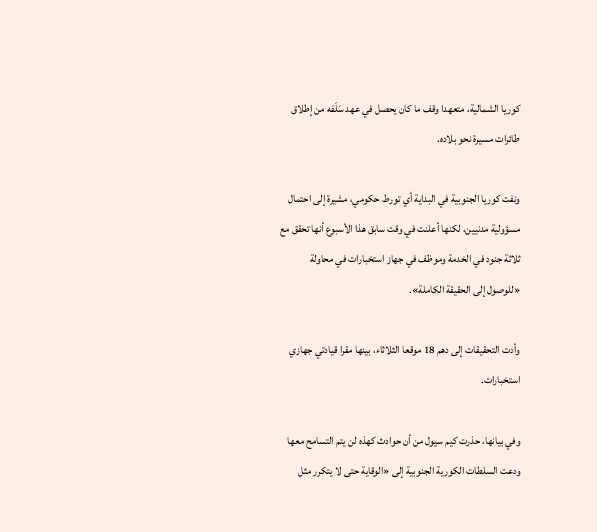كوريا الشمالية، متعهدا وقف ما كان يحصل في عهد سَلَفه من إطلاق طائرات مسيرة نحو بلاده.

ونفت كوريا الجنوبية في البداية أي تورط حكومي، مشيرة إلى احتمال مسؤولية مدنيين، لكنها أعلنت في وقت سابق هذا الأسبوع أنها تحقق مع ثلاثة جنود في الخدمة وموظف في جهاز استخبارات في محاولة «للوصول إلى الحقيقة الكاملة».

وأدت التحقيقات إلى دهم 18 موقعا الثلاثاء، بينها مقرا قيادتي جهازي استخبارات.

وفي بيانها، حذرت كيم سيول من أن حوادث كهذه لن يتم التسامح معها ودعت السلطات الكورية الجنوبية إلى «الوقاية حتى لا يتكرر مثل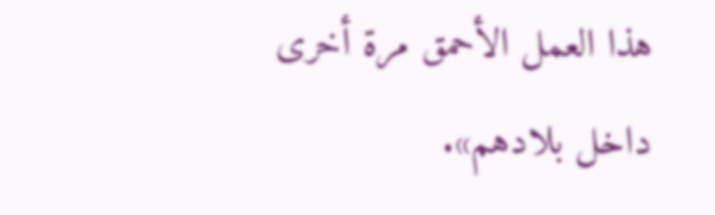هذا العمل الأحمق مرة أخرى داخل بلادهم».